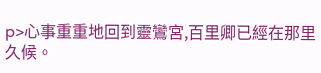p>心事重重地回到靈鸞宮,百里卿已經在那里久候。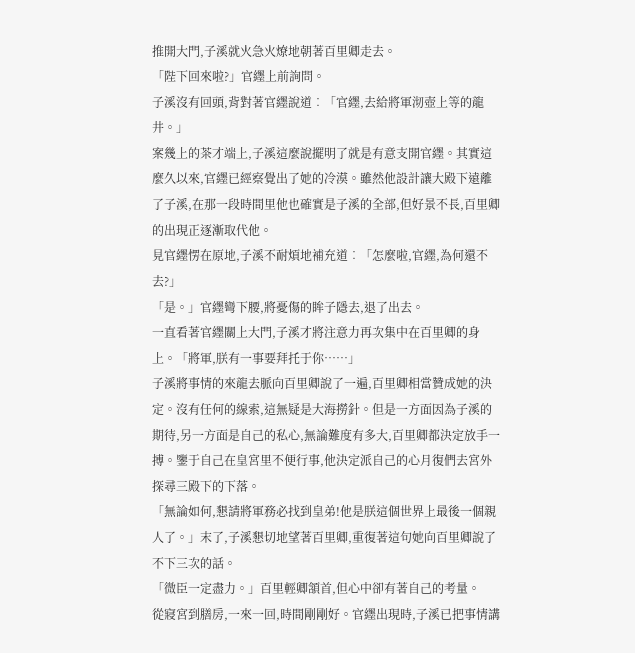推開大門,子溪就火急火燎地朝著百里卿走去。
「陛下回來啦?」官纆上前詢問。
子溪沒有回頭,背對著官纆說道︰「官纆,去給將軍沏壺上等的龍井。」
案幾上的茶才端上,子溪這麼說擺明了就是有意支開官纆。其實這麼久以來,官纆已經察覺出了她的冷漠。雖然他設計讓大殿下遠離了子溪,在那一段時間里他也確實是子溪的全部,但好景不長,百里卿的出現正逐漸取代他。
見官纆愣在原地,子溪不耐煩地補充道︰「怎麼啦,官纆,為何還不去?」
「是。」官纆彎下腰,將憂傷的眸子隱去,退了出去。
一直看著官纆關上大門,子溪才將注意力再次集中在百里卿的身上。「將軍,朕有一事要拜托于你……」
子溪將事情的來龍去脈向百里卿說了一遍,百里卿相當贊成她的決定。沒有任何的線索,這無疑是大海撈針。但是一方面因為子溪的期待,另一方面是自己的私心,無論難度有多大,百里卿都決定放手一搏。鑒于自己在皇宮里不便行事,他決定派自己的心月復們去宮外探尋三殿下的下落。
「無論如何,懇請將軍務必找到皇弟!他是朕這個世界上最後一個親人了。」末了,子溪懇切地望著百里卿,重復著這句她向百里卿說了不下三次的話。
「微臣一定盡力。」百里輕卿頷首,但心中卻有著自己的考量。
從寢宮到膳房,一來一回,時間剛剛好。官纆出現時,子溪已把事情講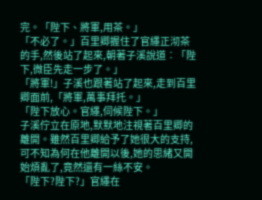完。「陛下、將軍,用茶。」
「不必了。」百里卿握住了官纆正沏茶的手,然後站了起來,朝著子溪說道︰「陛下,微臣先走一步了。」
「將軍!」子溪也跟著站了起來,走到百里卿面前,「將軍,萬事拜托。」
「陛下放心。官纆,伺候陛下。」
子溪佇立在原地,默默地注視著百里卿的離開。雖然百里卿給予了她很大的支持,可不知為何在他離開以後,她的思緒又開始煩亂了,竟然還有一絲不安。
「陛下?陛下?」官纆在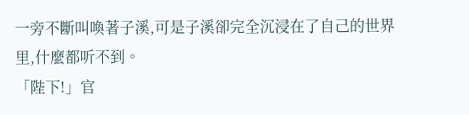一旁不斷叫喚著子溪,可是子溪卻完全沉浸在了自己的世界里,什麼都听不到。
「陛下!」官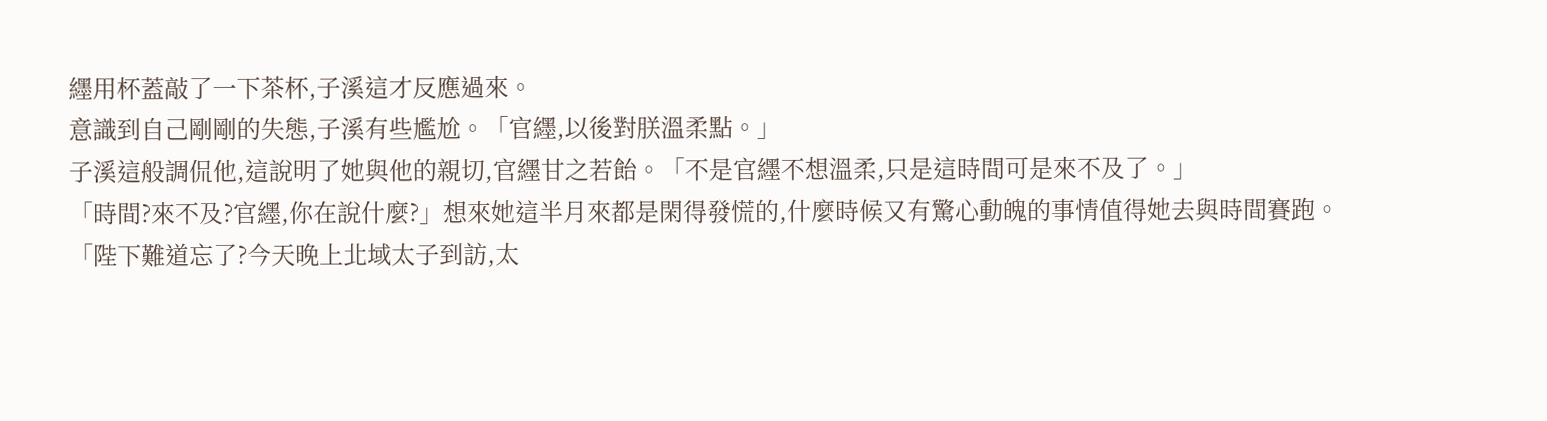纆用杯蓋敲了一下茶杯,子溪這才反應過來。
意識到自己剛剛的失態,子溪有些尷尬。「官纆,以後對朕溫柔點。」
子溪這般調侃他,這說明了她與他的親切,官纆甘之若飴。「不是官纆不想溫柔,只是這時間可是來不及了。」
「時間?來不及?官纆,你在說什麼?」想來她這半月來都是閑得發慌的,什麼時候又有驚心動魄的事情值得她去與時間賽跑。
「陛下難道忘了?今天晚上北域太子到訪,太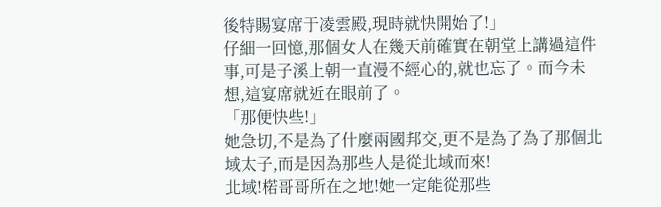後特賜宴席于凌雲殿,現時就快開始了!」
仔細一回憶,那個女人在幾天前確實在朝堂上講過這件事,可是子溪上朝一直漫不經心的,就也忘了。而今未想,這宴席就近在眼前了。
「那便快些!」
她急切,不是為了什麼兩國邦交,更不是為了為了那個北域太子,而是因為那些人是從北域而來!
北域!楉哥哥所在之地!她一定能從那些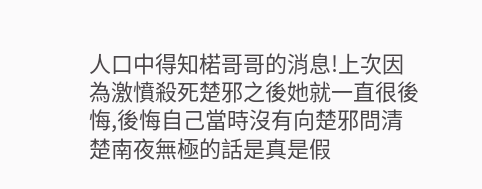人口中得知楉哥哥的消息!上次因為激憤殺死楚邪之後她就一直很後悔,後悔自己當時沒有向楚邪問清楚南夜無極的話是真是假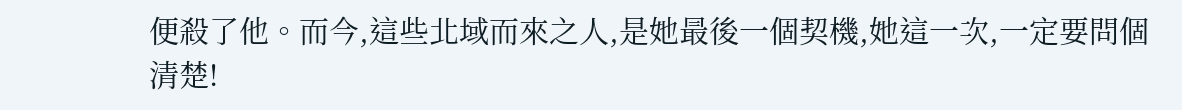便殺了他。而今,這些北域而來之人,是她最後一個契機,她這一次,一定要問個清楚!